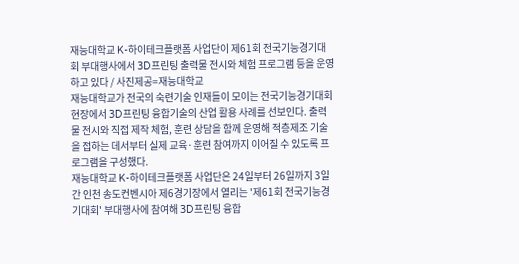재능대학교 K-하이테크플랫폼 사업단이 제61회 전국기능경기대회 부대행사에서 3D프린팅 출력물 전시와 체험 프로그램 등을 운영하고 있다 / 사진제공=재능대학교
재능대학교가 전국의 숙련기술 인재들이 모이는 전국기능경기대회 현장에서 3D프린팅 융합기술의 산업 활용 사례를 선보인다. 출력물 전시와 직접 제작 체험, 훈련 상담을 함께 운영해 적층제조 기술을 접하는 데서부터 실제 교육·훈련 참여까지 이어질 수 있도록 프로그램을 구성했다.
재능대학교 K-하이테크플랫폼 사업단은 24일부터 26일까지 3일간 인천 송도컨벤시아 제6경기장에서 열리는 '제61회 전국기능경기대회' 부대행사에 참여해 3D프린팅 융합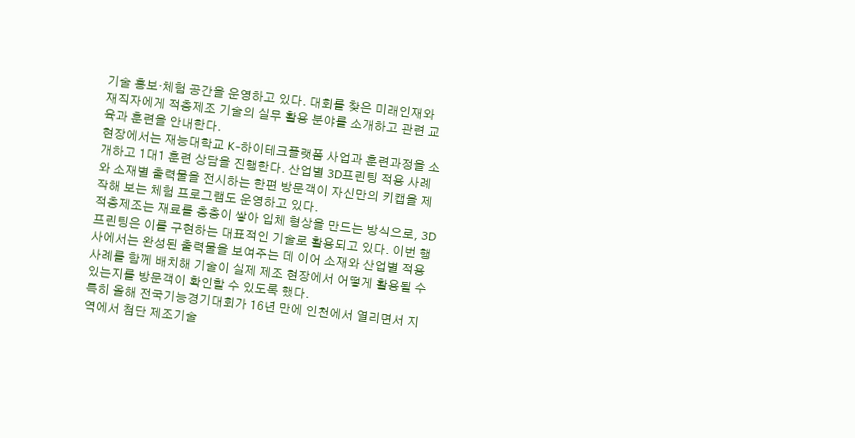기술 홍보·체험 공간을 운영하고 있다. 대회를 찾은 미래인재와 재직자에게 적층제조 기술의 실무 활용 분야를 소개하고 관련 교육과 훈련을 안내한다.
현장에서는 재능대학교 K-하이테크플랫폼 사업과 훈련과정을 소개하고 1대1 훈련 상담을 진행한다. 산업별 3D프린팅 적용 사례와 소재별 출력물을 전시하는 한편 방문객이 자신만의 키캡을 제작해 보는 체험 프로그램도 운영하고 있다.
적층제조는 재료를 층층이 쌓아 입체 형상을 만드는 방식으로, 3D프린팅은 이를 구현하는 대표적인 기술로 활용되고 있다. 이번 행사에서는 완성된 출력물을 보여주는 데 이어 소재와 산업별 적용 사례를 함께 배치해 기술이 실제 제조 현장에서 어떻게 활용될 수 있는지를 방문객이 확인할 수 있도록 했다.
특히 올해 전국기능경기대회가 16년 만에 인천에서 열리면서 지역에서 첨단 제조기술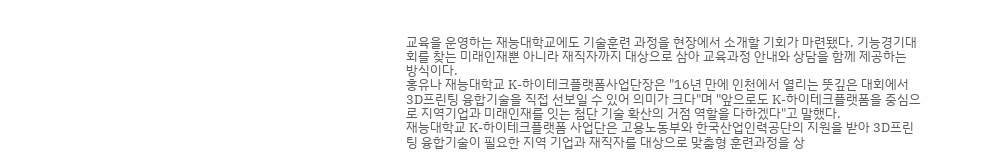교육을 운영하는 재능대학교에도 기술훈련 과정을 현장에서 소개할 기회가 마련됐다. 기능경기대회를 찾는 미래인재뿐 아니라 재직자까지 대상으로 삼아 교육과정 안내와 상담을 함께 제공하는 방식이다.
홍유나 재능대학교 K-하이테크플랫폼사업단장은 "16년 만에 인천에서 열리는 뜻깊은 대회에서 3D프린팅 융합기술을 직접 선보일 수 있어 의미가 크다"며 "앞으로도 K-하이테크플랫폼을 중심으로 지역기업과 미래인재를 잇는 첨단 기술 확산의 거점 역할을 다하겠다"고 말했다.
재능대학교 K-하이테크플랫폼 사업단은 고용노동부와 한국산업인력공단의 지원을 받아 3D프린팅 융합기술이 필요한 지역 기업과 재직자를 대상으로 맞춤형 훈련과정을 상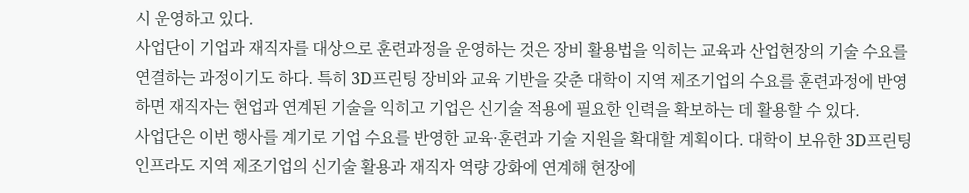시 운영하고 있다.
사업단이 기업과 재직자를 대상으로 훈련과정을 운영하는 것은 장비 활용법을 익히는 교육과 산업현장의 기술 수요를 연결하는 과정이기도 하다. 특히 3D프린팅 장비와 교육 기반을 갖춘 대학이 지역 제조기업의 수요를 훈련과정에 반영하면 재직자는 현업과 연계된 기술을 익히고 기업은 신기술 적용에 필요한 인력을 확보하는 데 활용할 수 있다.
사업단은 이번 행사를 계기로 기업 수요를 반영한 교육·훈련과 기술 지원을 확대할 계획이다. 대학이 보유한 3D프린팅 인프라도 지역 제조기업의 신기술 활용과 재직자 역량 강화에 연계해 현장에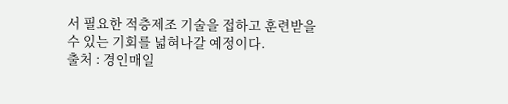서 필요한 적층제조 기술을 접하고 훈련받을 수 있는 기회를 넓혀나갈 예정이다.
출처 : 경인매일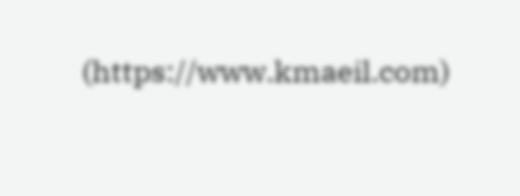(https://www.kmaeil.com)